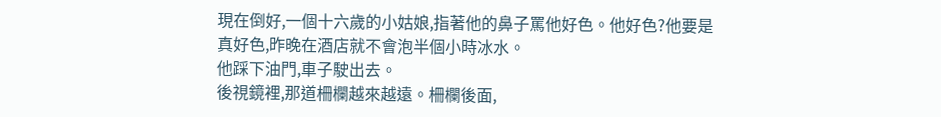現在倒好,一個十六歲的小姑娘,指著他的鼻子罵他好色。他好色?他要是真好色,昨晚在酒店就不會泡半個小時冰水。
他踩下油門,車子駛出去。
後視鏡裡,那道柵欄越來越遠。柵欄後面,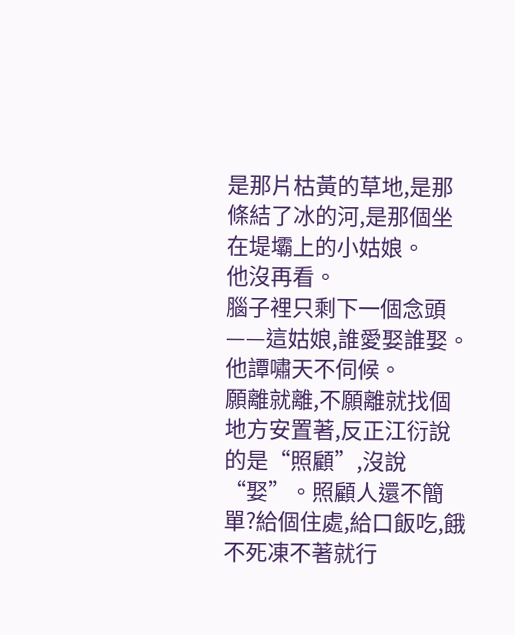是那片枯黃的草地,是那條結了冰的河,是那個坐在堤壩上的小姑娘。
他沒再看。
腦子裡只剩下一個念頭——這姑娘,誰愛娶誰娶。他譚嘯天不伺候。
願離就離,不願離就找個地方安置著,反正江衍說的是“照顧”,沒說“娶”。照顧人還不簡單?給個住處,給口飯吃,餓不死凍不著就行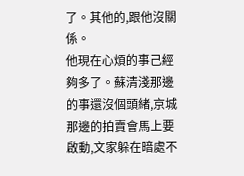了。其他的,跟他沒關係。
他現在心煩的事己經夠多了。蘇清淺那邊的事還沒個頭緒,京城那邊的拍賣會馬上要啟動,文家躲在暗處不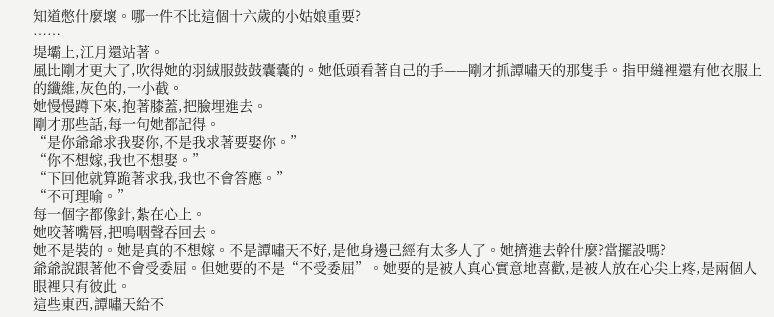知道憋什麼壞。哪一件不比這個十六歲的小姑娘重要?
……
堤壩上,江月還站著。
風比剛才更大了,吹得她的羽絨服鼓鼓囊囊的。她低頭看著自己的手——剛才抓譚嘯天的那隻手。指甲縫裡還有他衣服上的纖維,灰色的,一小截。
她慢慢蹲下來,抱著膝蓋,把臉埋進去。
剛才那些話,每一句她都記得。
“是你爺爺求我娶你,不是我求著要娶你。”
“你不想嫁,我也不想娶。”
“下回他就算跪著求我,我也不會答應。”
“不可理喻。”
每一個字都像針,紮在心上。
她咬著嘴唇,把嗚咽聲吞回去。
她不是裝的。她是真的不想嫁。不是譚嘯天不好,是他身邊己經有太多人了。她擠進去幹什麼?當擺設嗎?
爺爺說跟著他不會受委屈。但她要的不是“不受委屈”。她要的是被人真心實意地喜歡,是被人放在心尖上疼,是兩個人眼裡只有彼此。
這些東西,譚嘯天給不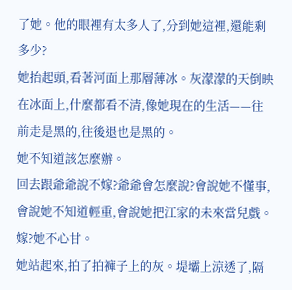了她。他的眼裡有太多人了,分到她這裡,還能剩多少?
她抬起頭,看著河面上那層薄冰。灰濛濛的天倒映在冰面上,什麼都看不清,像她現在的生活——往前走是黑的,往後退也是黑的。
她不知道該怎麼辦。
回去跟爺爺說不嫁?爺爺會怎麼說?會說她不懂事,會說她不知道輕重,會說她把江家的未來當兒戲。
嫁?她不心甘。
她站起來,拍了拍褲子上的灰。堤壩上涼透了,隔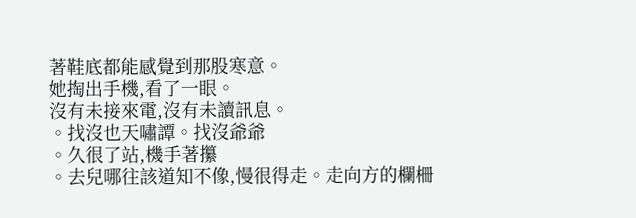著鞋底都能感覺到那股寒意。
她掏出手機,看了一眼。
沒有未接來電,沒有未讀訊息。
。找沒也天嘯譚。找沒爺爺
。久很了站,機手著攥
。去兒哪往該道知不像,慢很得走。走向方的欄柵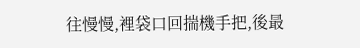往慢慢,裡袋口回揣機手把,後最